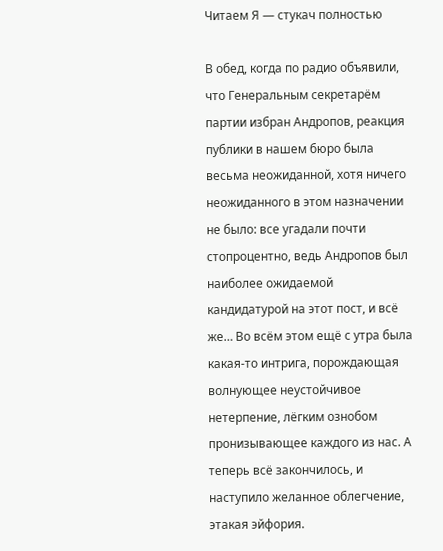Читаем Я — стукач полностью

В обед, когда по радио объявили, что Генеральным секретарём партии избран Андропов, реакция публики в нашем бюро была весьма неожиданной, хотя ничего неожиданного в этом назначении не было: все угадали почти стопроцентно, ведь Андропов был наиболее ожидаемой кандидатурой на этот пост, и всё же… Во всём этом ещё с утра была какая-то интрига, порождающая волнующее неустойчивое нетерпение, лёгким ознобом пронизывающее каждого из нас. А теперь всё закончилось, и наступило желанное облегчение, этакая эйфория.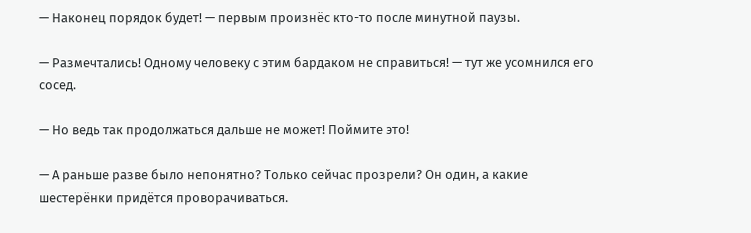— Наконец порядок будет! — первым произнёс кто-то после минутной паузы.

— Размечтались! Одному человеку с этим бардаком не справиться! — тут же усомнился его сосед.

— Но ведь так продолжаться дальше не может! Поймите это!

— А раньше разве было непонятно? Только сейчас прозрели? Он один, а какие шестерёнки придётся проворачиваться.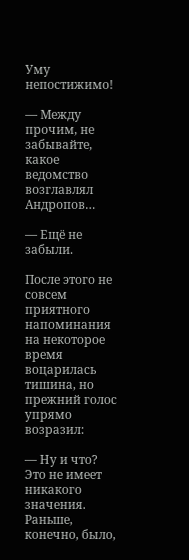Уму непостижимо!

— Между прочим, не забывайте, какое ведомство возглавлял Андропов…

— Ещё не забыли.

После этого не совсем приятного напоминания на некоторое время воцарилась тишина, но прежний голос упрямо возразил:

— Ну и что? Это не имеет никакого значения. Раньше, конечно, было,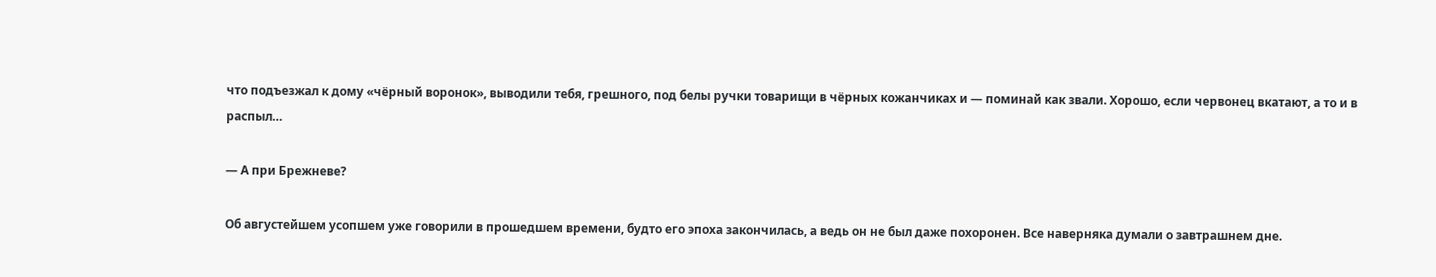что подъезжал к дому «чёрный воронок», выводили тебя, грешного, под белы ручки товарищи в чёрных кожанчиках и — поминай как звали. Хорошо, если червонец вкатают, а то и в распыл…

— А при Брежневе?

Об августейшем усопшем уже говорили в прошедшем времени, будто его эпоха закончилась, а ведь он не был даже похоронен. Все наверняка думали о завтрашнем дне.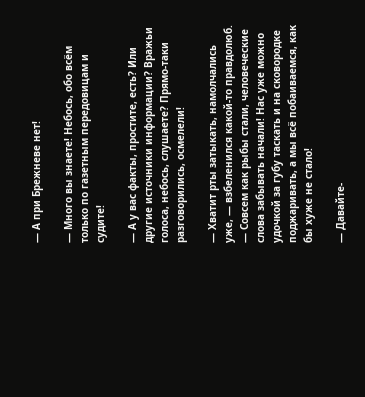— А при Брежневе нет!

— Много вы знаете! Небось, обо всём только по газетным передовицам и судите!

— А у вас факты, простите, есть? Или другие источники информации? Вражьи голоса, небось, слушаете? Прямо-таки разговорились, осмелели!

— Хватит рты затыкать, намолчались уже, — взбеленился какой-то правдолюб. — Совсем как рыбы стали, человеческие слова забывать начали! Нас уже можно удочкой за губу таскать и на сковородке поджаривать, а мы всё побаиваемся, как бы хуже не стало!

— Давайте-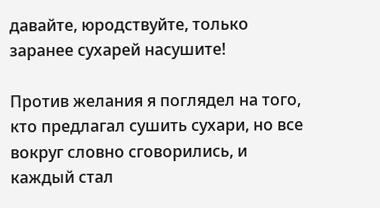давайте, юродствуйте, только заранее сухарей насушите!

Против желания я поглядел на того, кто предлагал сушить сухари, но все вокруг словно сговорились, и каждый стал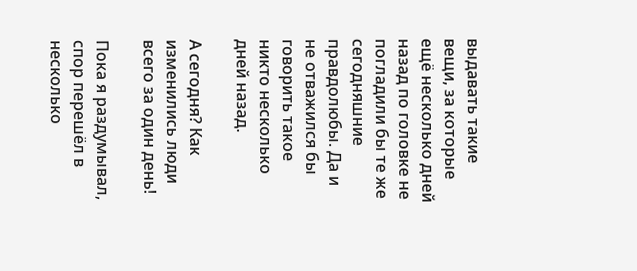выдавать такие вещи, за которые ещё несколько дней назад по головке не погладили бы те же сегодняшние правдолюбы. Да и не отважился бы говорить такое никто несколько дней назад.

А сегодня? Как изменились люди всего за один день!

Пока я раздумывал, спор перешёл в несколько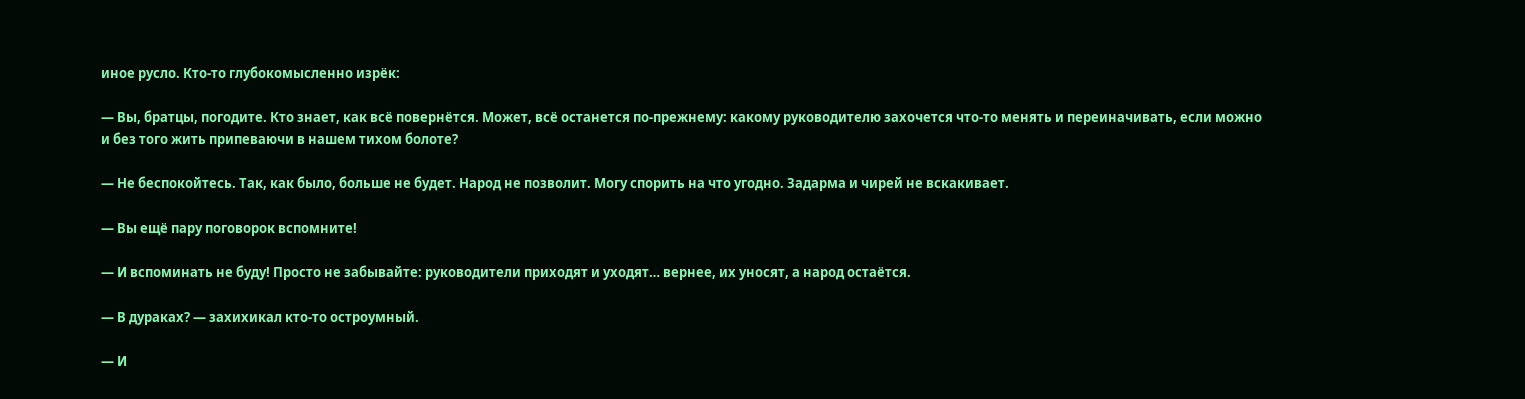иное русло. Кто-то глубокомысленно изрёк:

— Вы, братцы, погодите. Кто знает, как всё повернётся. Может, всё останется по-прежнему: какому руководителю захочется что-то менять и переиначивать, если можно и без того жить припеваючи в нашем тихом болоте?

— Не беспокойтесь. Так, как было, больше не будет. Народ не позволит. Могу спорить на что угодно. Задарма и чирей не вскакивает.

— Вы ещё пару поговорок вспомните!

— И вспоминать не буду! Просто не забывайте: руководители приходят и уходят… вернее, их уносят, а народ остаётся.

— В дураках? — захихикал кто-то остроумный.

— И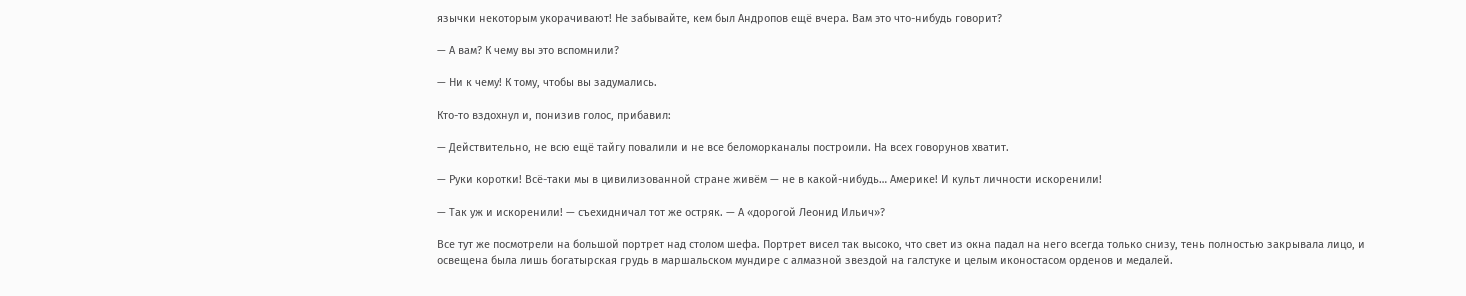язычки некоторым укорачивают! Не забывайте, кем был Андропов ещё вчера. Вам это что-нибудь говорит?

— А вам? К чему вы это вспомнили?

— Ни к чему! К тому, чтобы вы задумались.

Кто-то вздохнул и, понизив голос, прибавил:

— Действительно, не всю ещё тайгу повалили и не все беломорканалы построили. На всех говорунов хватит.

— Руки коротки! Всё-таки мы в цивилизованной стране живём — не в какой-нибудь… Америке! И культ личности искоренили!

— Так уж и искоренили! — съехидничал тот же остряк. — А «дорогой Леонид Ильич»?

Все тут же посмотрели на большой портрет над столом шефа. Портрет висел так высоко, что свет из окна падал на него всегда только снизу, тень полностью закрывала лицо, и освещена была лишь богатырская грудь в маршальском мундире с алмазной звездой на галстуке и целым иконостасом орденов и медалей.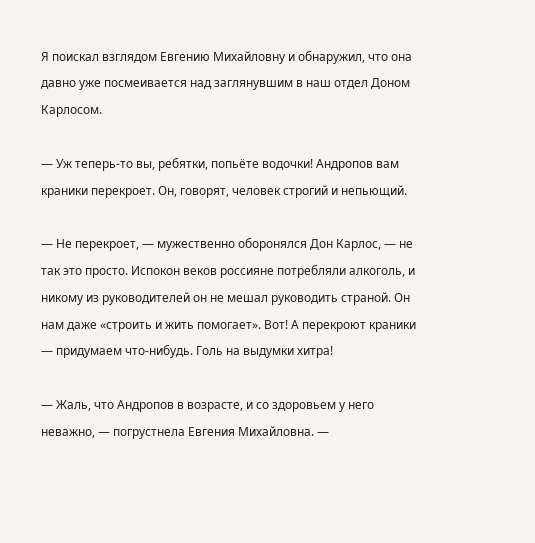Я поискал взглядом Евгению Михайловну и обнаружил, что она давно уже посмеивается над заглянувшим в наш отдел Доном Карлосом.

— Уж теперь-то вы, ребятки, попьёте водочки! Андропов вам краники перекроет. Он, говорят, человек строгий и непьющий.

— Не перекроет, — мужественно оборонялся Дон Карлос, — не так это просто. Испокон веков россияне потребляли алкоголь, и никому из руководителей он не мешал руководить страной. Он нам даже «строить и жить помогает». Вот! А перекроют краники — придумаем что-нибудь. Голь на выдумки хитра!

— Жаль, что Андропов в возрасте, и со здоровьем у него неважно, — погрустнела Евгения Михайловна. —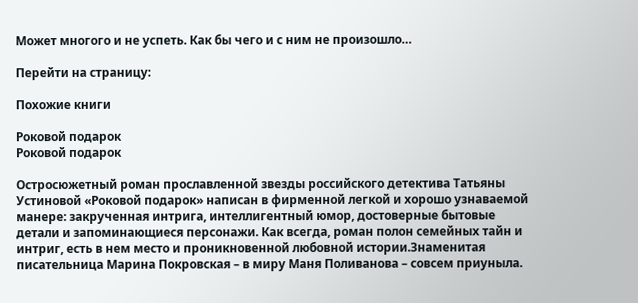Может многого и не успеть. Как бы чего и с ним не произошло…

Перейти на страницу:

Похожие книги

Роковой подарок
Роковой подарок

Остросюжетный роман прославленной звезды российского детектива Татьяны Устиновой «Роковой подарок» написан в фирменной легкой и хорошо узнаваемой манере: закрученная интрига, интеллигентный юмор, достоверные бытовые детали и запоминающиеся персонажи. Как всегда, роман полон семейных тайн и интриг, есть в нем место и проникновенной любовной истории.Знаменитая писательница Марина Покровская – в миру Маня Поливанова – совсем приуныла.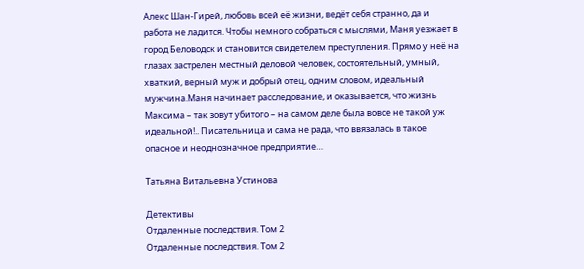Алекс Шан-Гирей, любовь всей её жизни, ведёт себя странно, да и работа не ладится. Чтобы немного собраться с мыслями, Маня уезжает в город Беловодск и становится свидетелем преступления. Прямо у неё на глазах застрелен местный деловой человек, состоятельный, умный, хваткий, верный муж и добрый отец, одним словом, идеальный мужчина.Маня начинает расследование, и оказывается, что жизнь Максима – так зовут убитого – на самом деле была вовсе не такой уж идеальной!.. Писательница и сама не рада, что ввязалась в такое опасное и неоднозначное предприятие…

Татьяна Витальевна Устинова

Детективы
Отдаленные последствия. Том 2
Отдаленные последствия. Том 2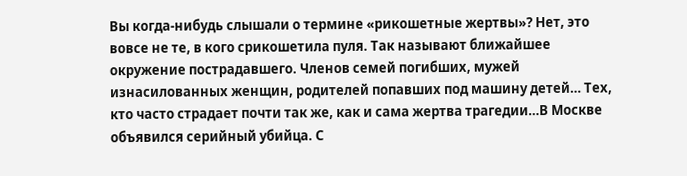Вы когда-нибудь слышали о термине «рикошетные жертвы»? Нет, это вовсе не те, в кого срикошетила пуля. Так называют ближайшее окружение пострадавшего. Членов семей погибших, мужей изнасилованных женщин, родителей попавших под машину детей… Тех, кто часто страдает почти так же, как и сама жертва трагедии…В Москве объявился серийный убийца. С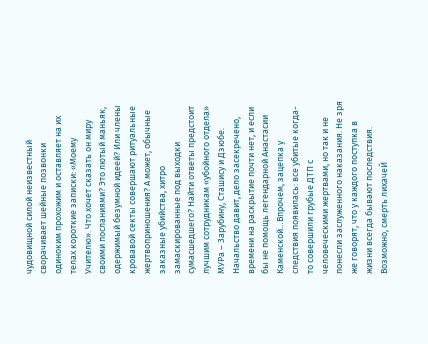чудовищной силой неизвестный сворачивает шейные позвонки одиноким прохожим и оставляет на их телах короткие записки: «Моему Учителю». Что хочет сказать он миру своими посланиями? Это лютый маньяк, одержимый безумной идеей? Или члены кровавой секты совершают ритуальные жертвоприношения? А может, обычные заказные убийства, хитро замаскированные под выходки сумасшедшего? Найти ответы предстоит лучшим сотрудникам «убойного отдела» МУРа – Зарубину, Сташису и Дзюбе. Начальство давит, дело засекречено, времени на раскрытие почти нет, и если бы не помощь легендарной Анастасии Каменской…Впрочем, зацепка у следствия появилась: все убитые когда-то совершили грубые ДТП с человеческими жертвами, но так и не понесли заслуженного наказания. Не зря же говорят, что у каждого поступка в жизни всегда бывают последствия. Возможно, смерть лихачеЙ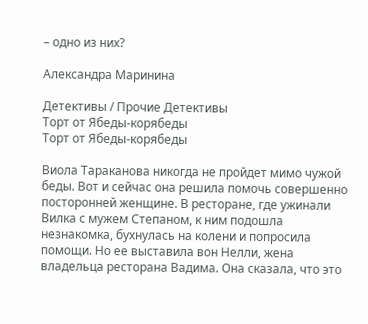– одно из них?

Александра Маринина

Детективы / Прочие Детективы
Торт от Ябеды-корябеды
Торт от Ябеды-корябеды

Виола Тараканова никогда не пройдет мимо чужой беды. Вот и сейчас она решила помочь совершенно посторонней женщине. В ресторане, где ужинали Вилка с мужем Степаном, к ним подошла незнакомка, бухнулась на колени и попросила помощи. Но ее выставила вон Нелли, жена владельца ресторана Вадима. Она сказала, что это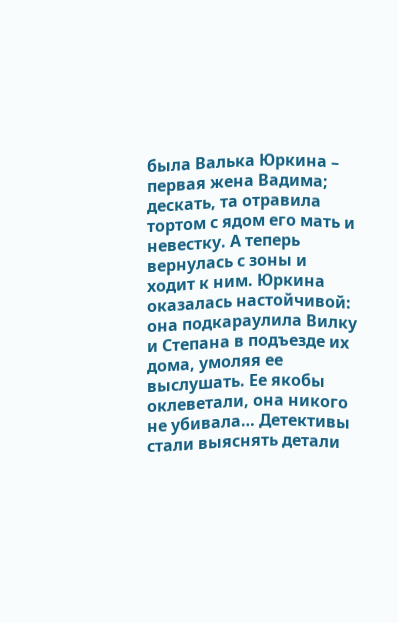была Валька Юркина – первая жена Вадима; дескать, та отравила тортом с ядом его мать и невестку. А теперь вернулась с зоны и ходит к ним. Юркина оказалась настойчивой: она подкараулила Вилку и Степана в подъезде их дома, умоляя ее выслушать. Ее якобы оклеветали, она никого не убивала… Детективы стали выяснять детали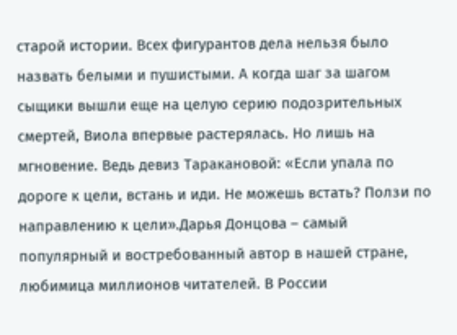старой истории. Всех фигурантов дела нельзя было назвать белыми и пушистыми. А когда шаг за шагом сыщики вышли еще на целую серию подозрительных смертей, Виола впервые растерялась. Но лишь на мгновение. Ведь девиз Таракановой: «Если упала по дороге к цели, встань и иди. Не можешь встать? Ползи по направлению к цели».Дарья Донцова – самый популярный и востребованный автор в нашей стране, любимица миллионов читателей. В России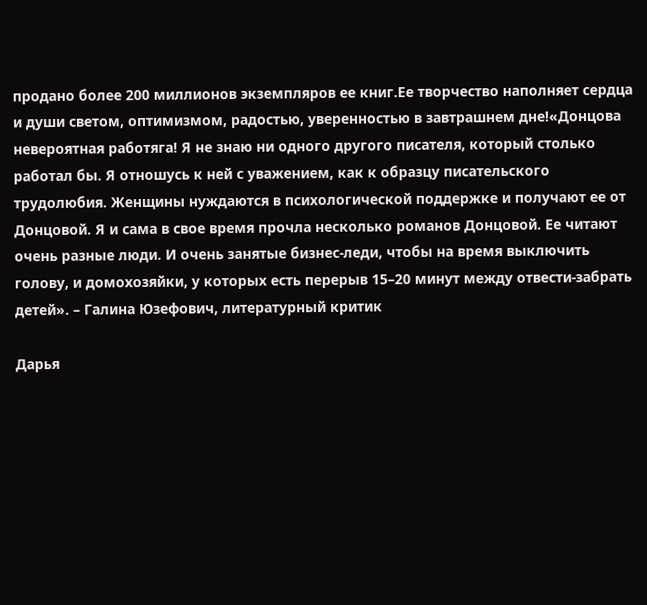продано более 200 миллионов экземпляров ее книг.Ее творчество наполняет сердца и души светом, оптимизмом, радостью, уверенностью в завтрашнем дне!«Донцова невероятная работяга! Я не знаю ни одного другого писателя, который столько работал бы. Я отношусь к ней с уважением, как к образцу писательского трудолюбия. Женщины нуждаются в психологической поддержке и получают ее от Донцовой. Я и сама в свое время прочла несколько романов Донцовой. Ее читают очень разные люди. И очень занятые бизнес-леди, чтобы на время выключить голову, и домохозяйки, у которых есть перерыв 15–20 минут между отвести-забрать детей». – Галина Юзефович, литературный критик

Дарья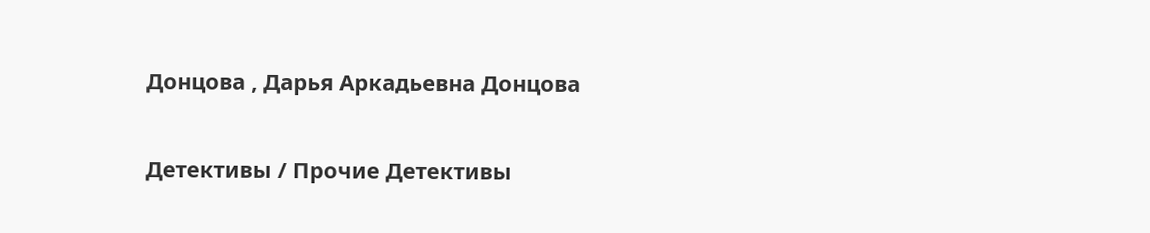Донцова , Дарья Аркадьевна Донцова

Детективы / Прочие Детективы